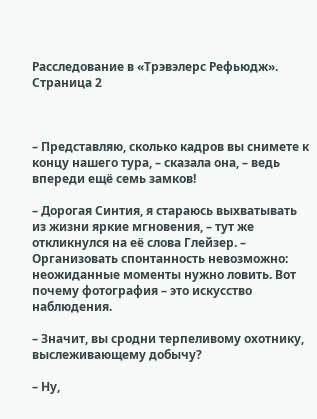Расследование в «Трэвэлерс Рефьюдж». Страница 2



– Представляю, сколько кадров вы снимете к концу нашего тура, – сказала она, – ведь впереди ещё семь замков!

– Дорогая Синтия, я стараюсь выхватывать из жизни яркие мгновения, – тут же откликнулся на её слова Глейзер. – Организовать спонтанность невозможно: неожиданные моменты нужно ловить. Вот почему фотография – это искусство наблюдения.

– Значит, вы сродни терпеливому охотнику, выслеживающему добычу?

– Ну,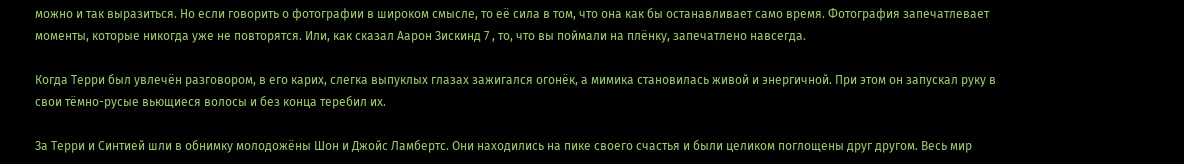можно и так выразиться. Но если говорить о фотографии в широком смысле, то её сила в том, что она как бы останавливает само время. Фотография запечатлевает моменты, которые никогда уже не повторятся. Или, как сказал Аарон Зискинд 7 , то, что вы поймали на плёнку, запечатлено навсегда.

Когда Терри был увлечён разговором, в его карих, слегка выпуклых глазах зажигался огонёк, а мимика становилась живой и энергичной. При этом он запускал руку в свои тёмно-русые вьющиеся волосы и без конца теребил их.

За Терри и Синтией шли в обнимку молодожёны Шон и Джойс Ламбертс. Они находились на пике своего счастья и были целиком поглощены друг другом. Весь мир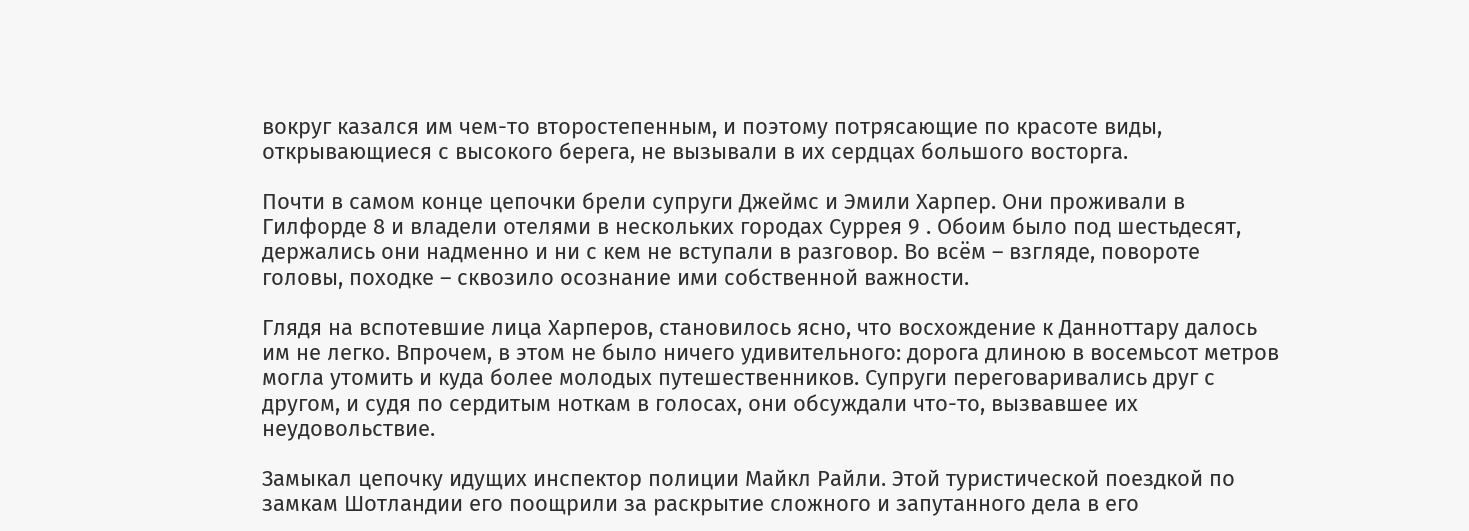вокруг казался им чем-то второстепенным, и поэтому потрясающие по красоте виды, открывающиеся с высокого берега, не вызывали в их сердцах большого восторга.

Почти в самом конце цепочки брели супруги Джеймс и Эмили Харпер. Они проживали в Гилфорде 8 и владели отелями в нескольких городах Суррея 9 . Обоим было под шестьдесят, держались они надменно и ни с кем не вступали в разговор. Во всём – взгляде, повороте головы, походке – сквозило осознание ими собственной важности.

Глядя на вспотевшие лица Харперов, становилось ясно, что восхождение к Данноттару далось им не легко. Впрочем, в этом не было ничего удивительного: дорога длиною в восемьсот метров могла утомить и куда более молодых путешественников. Супруги переговаривались друг с другом, и судя по сердитым ноткам в голосах, они обсуждали что-то, вызвавшее их неудовольствие.

Замыкал цепочку идущих инспектор полиции Майкл Райли. Этой туристической поездкой по замкам Шотландии его поощрили за раскрытие сложного и запутанного дела в его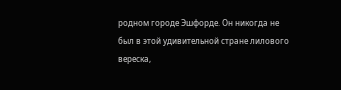родном городе Эшфорде. Он никогда не был в этой удивительной стране лилового вереска,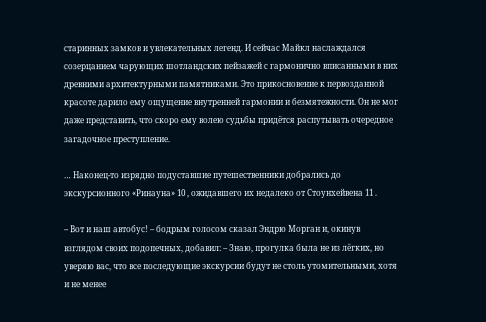старинных замков и увлекательных легенд. И сейчас Майкл наслаждался созерцанием чарующих шотландских пейзажей с гармонично вписанными в них древними архитектурными памятниками. Это прикосновение к первозданной красоте дарило ему ощущение внутренней гармонии и безмятежности. Он не мог даже представить, что скоро ему волею судьбы придётся распутывать очередное загадочное преступление.

… Наконец-то изрядно подуставшие путешественники добрались до экскурсионного «Ринауна» 10 , ожидавшего их недалеко от Стоунхейвена 11 .

– Вот и наш автобус! – бодрым голосом сказал Эндрю Морган и, окинув взглядом своих подопечных, добавил: – Знаю, прогулка была не из лёгких, но уверяю вас, что все последующие экскурсии будут не столь утомительными, хотя и не менее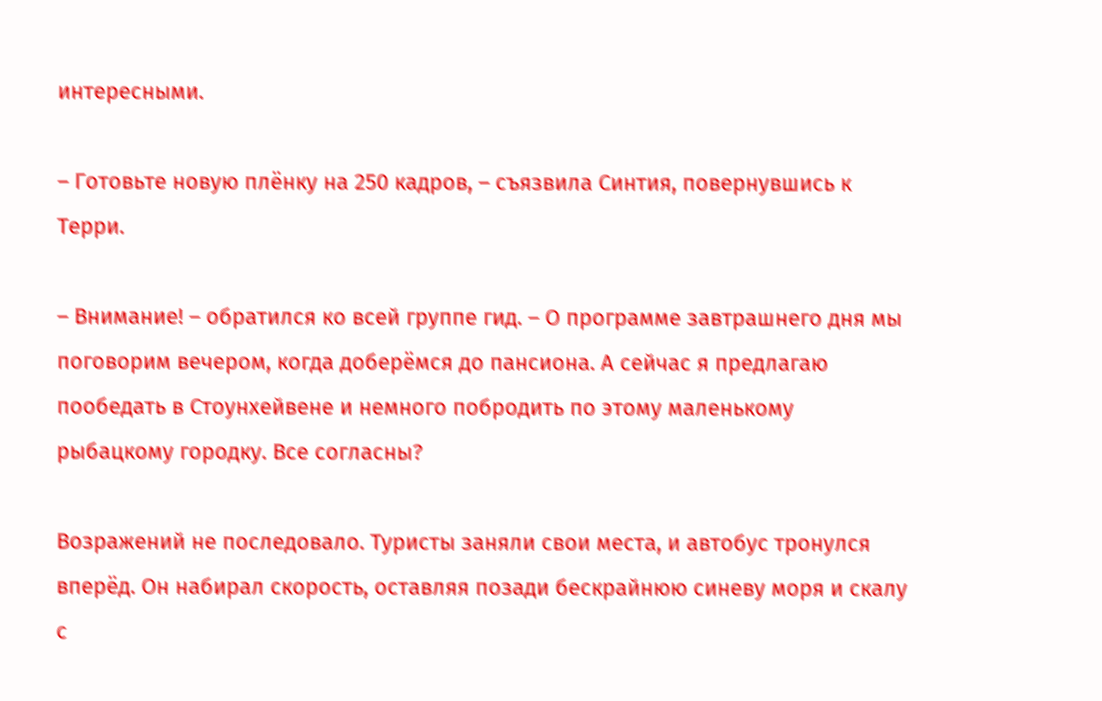интересными.

– Готовьте новую плёнку на 250 кадров, – съязвила Синтия, повернувшись к Терри.

– Внимание! – обратился ко всей группе гид. – О программе завтрашнего дня мы поговорим вечером, когда доберёмся до пансиона. А сейчас я предлагаю пообедать в Стоунхейвене и немного побродить по этому маленькому рыбацкому городку. Все согласны?

Возражений не последовало. Туристы заняли свои места, и автобус тронулся вперёд. Он набирал скорость, оставляя позади бескрайнюю синеву моря и скалу с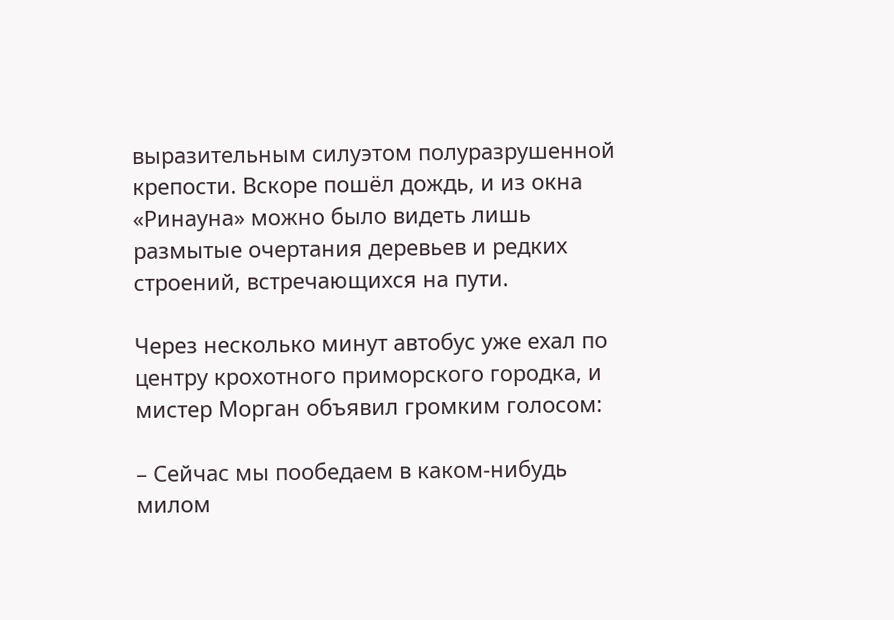выразительным силуэтом полуразрушенной крепости. Вскоре пошёл дождь, и из окна «Ринауна» можно было видеть лишь размытые очертания деревьев и редких строений, встречающихся на пути.

Через несколько минут автобус уже ехал по центру крохотного приморского городка, и мистер Морган объявил громким голосом:

– Сейчас мы пообедаем в каком-нибудь милом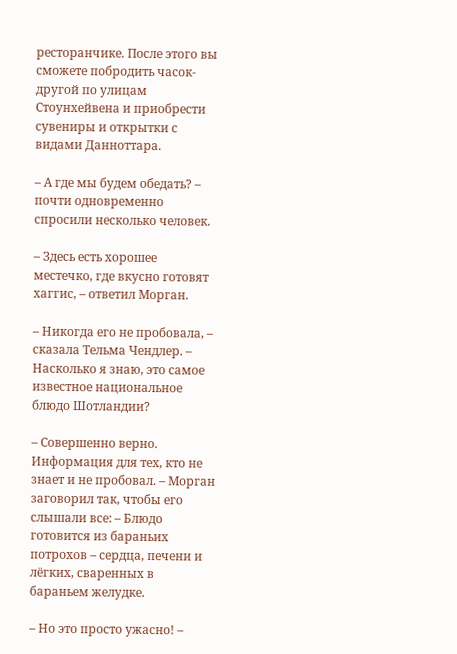ресторанчике. После этого вы сможете побродить часок-другой по улицам Стоунхейвена и приобрести сувениры и открытки с видами Данноттара.

– А где мы будем обедать? – почти одновременно спросили несколько человек.

– Здесь есть хорошее местечко, где вкусно готовят хаггис, – ответил Морган.

– Никогда его не пробовала, – сказала Тельма Чендлер. – Насколько я знаю, это самое известное национальное блюдо Шотландии?

– Совершенно верно. Информация для тех, кто не знает и не пробовал. – Морган заговорил так, чтобы его слышали все: – Блюдо готовится из бараньих потрохов – сердца, печени и лёгких, сваренных в бараньем желудке.

– Но это просто ужасно! –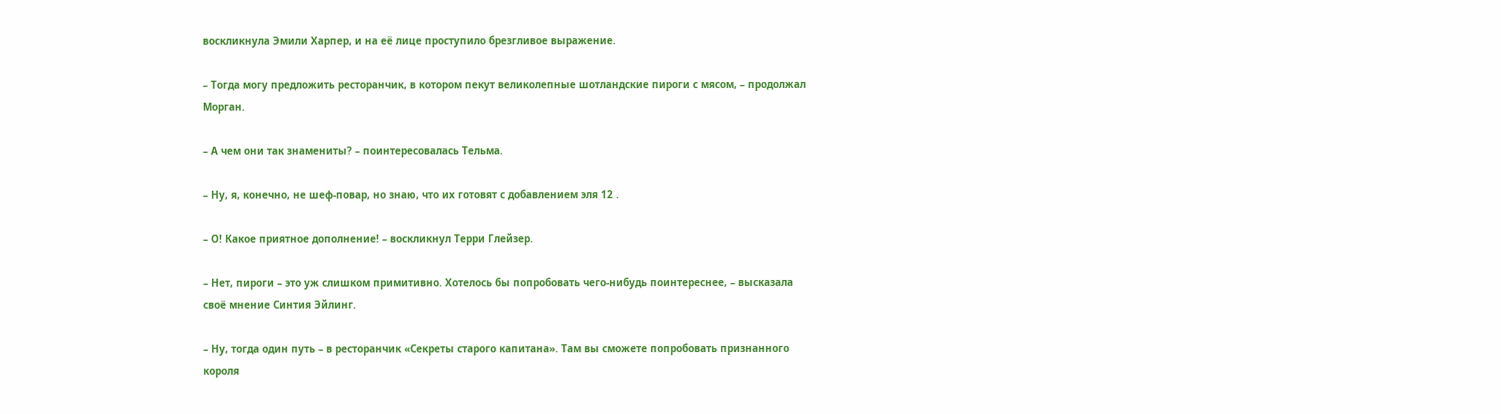воскликнула Эмили Харпер, и на её лице проступило брезгливое выражение.

– Тогда могу предложить ресторанчик, в котором пекут великолепные шотландские пироги с мясом, – продолжал Морган.

– А чем они так знамениты? – поинтересовалась Тельма.

– Ну, я, конечно, не шеф-повар, но знаю, что их готовят с добавлением эля 12 .

– О! Какое приятное дополнение! – воскликнул Терри Глейзер.

– Нет, пироги – это уж слишком примитивно. Хотелось бы попробовать чего-нибудь поинтереснее, – высказала своё мнение Синтия Эйлинг.

– Ну, тогда один путь – в ресторанчик «Секреты старого капитана». Там вы сможете попробовать признанного короля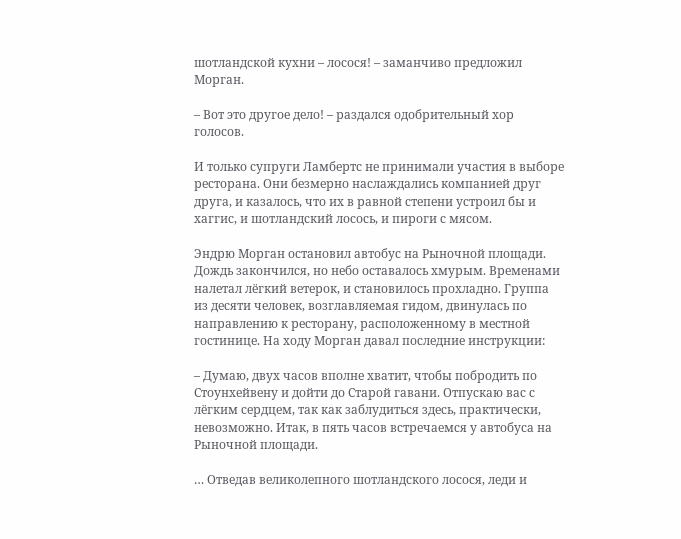шотландской кухни – лосося! – заманчиво предложил Морган.

– Вот это другое дело! – раздался одобрительный хор голосов.

И только супруги Ламбертс не принимали участия в выборе ресторана. Они безмерно наслаждались компанией друг друга, и казалось, что их в равной степени устроил бы и хаггис, и шотландский лосось, и пироги с мясом.

Эндрю Морган остановил автобус на Рыночной площади. Дождь закончился, но небо оставалось хмурым. Временами налетал лёгкий ветерок, и становилось прохладно. Группа из десяти человек, возглавляемая гидом, двинулась по направлению к ресторану, расположенному в местной гостинице. На ходу Морган давал последние инструкции:

– Думаю, двух часов вполне хватит, чтобы побродить по Стоунхейвену и дойти до Старой гавани. Отпускаю вас с лёгким сердцем, так как заблудиться здесь, практически, невозможно. Итак, в пять часов встречаемся у автобуса на Рыночной площади.

… Отведав великолепного шотландского лосося, леди и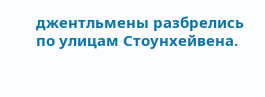джентльмены разбрелись по улицам Стоунхейвена.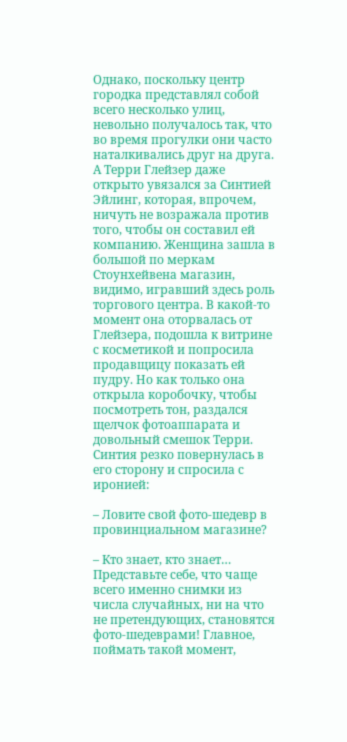Однако, поскольку центр городка представлял собой всего несколько улиц, невольно получалось так, что во время прогулки они часто наталкивались друг на друга. А Терри Глейзер даже открыто увязался за Синтией Эйлинг, которая, впрочем, ничуть не возражала против того, чтобы он составил ей компанию. Женщина зашла в большой по меркам Стоунхейвена магазин, видимо, игравший здесь роль торгового центра. В какой-то момент она оторвалась от Глейзера, подошла к витрине с косметикой и попросила продавщицу показать ей пудру. Но как только она открыла коробочку, чтобы посмотреть тон, раздался щелчок фотоаппарата и довольный смешок Терри. Синтия резко повернулась в его сторону и спросила с иронией:

– Ловите свой фото-шедевр в провинциальном магазине?

– Кто знает, кто знает… Представьте себе, что чаще всего именно снимки из числа случайных, ни на что не претендующих, становятся фото-шедеврами! Главное, поймать такой момент,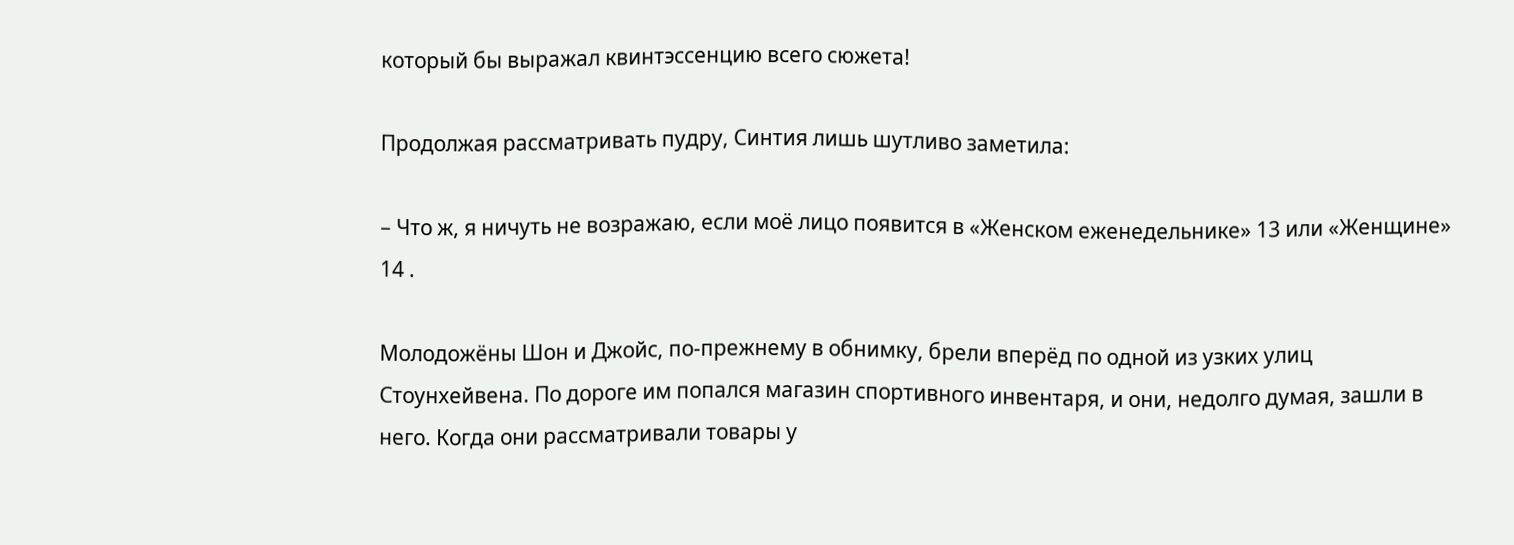который бы выражал квинтэссенцию всего сюжета!

Продолжая рассматривать пудру, Синтия лишь шутливо заметила:

– Что ж, я ничуть не возражаю, если моё лицо появится в «Женском еженедельнике» 13 или «Женщине» 14 .

Молодожёны Шон и Джойс, по-прежнему в обнимку, брели вперёд по одной из узких улиц Стоунхейвена. По дороге им попался магазин спортивного инвентаря, и они, недолго думая, зашли в него. Когда они рассматривали товары у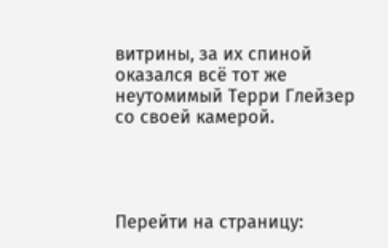витрины, за их спиной оказался всё тот же неутомимый Терри Глейзер со своей камерой.




Перейти на страницу: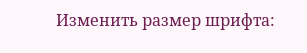Изменить размер шрифта: